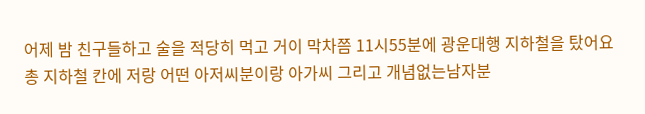어제 밤 친구들하고 술을 적당히 먹고 거이 막차쯤 11시55분에 광운대행 지하철을 탔어요 총 지하철 칸에 저랑 어떤 아저씨분이랑 아가씨 그리고 개념없는남자분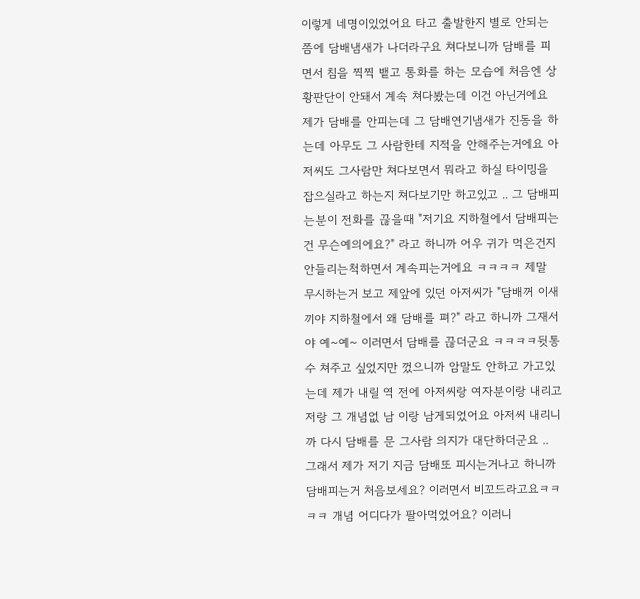이렇게 네명이있었어요 타고 출발한지 별로 안되는 쯤에 담배냄새가 나더라구요 쳐다보니까 담배를 피면서 침을 찍찍 뱉고 통화를 하는 모습에 처음엔 상황판단이 안돼서 계속 쳐다봤는데 이건 아닌거에요 제가 담배를 안피는데 그 담배연기냄새가 진동을 하는데 아무도 그 사람한테 지적을 안해주는거에요 아저씨도 그사람만 쳐다보면서 뭐라고 하실 타이밍을 잡으실라고 하는지 쳐다보기만 하고있고 .. 그 담배피는분이 전화를 끊을때 "저기요 지하철에서 담배피는건 무슨예의에요?" 라고 하니까 어우 귀가 먹은건지 안들리는척하면서 계속피는거에요 ㅋㅋㅋㅋ 제말 무시하는거 보고 제앞에 있던 아저씨가 "담배꺼 이새끼야 지하철에서 왜 담배를 펴?" 라고 하니까 그재서야 예~예~ 이러면서 담배를 끊더군요 ㅋㅋㅋㅋ뒷통수 쳐주고 싶었지만 껐으니까 암말도 안하고 가고있는데 제가 내릴 역 전에 아저씨랑 여자분이랑 내리고 저랑 그 개념없 남 이랑 남게되었어요 아저씨 내리니까 다시 담배를 문 그사람 의지가 대단하더군요 .. 그래서 제가 저기 지금 담배또 피시는거나고 하니까 담배피는거 처음보세요? 이러면서 비꼬드라고요ㅋㅋㅋㅋ 개념 어디다가 팔아먹었어요? 이러니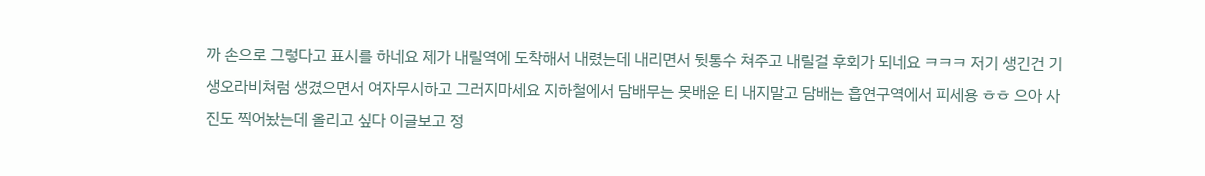까 손으로 그렇다고 표시를 하네요 제가 내릴역에 도착해서 내렸는데 내리면서 뒷통수 쳐주고 내릴걸 후회가 되네요 ㅋㅋㅋ 저기 생긴건 기생오라비쳐럼 생겼으면서 여자무시하고 그러지마세요 지하철에서 담배무는 못배운 티 내지말고 담배는 흡연구역에서 피세용 ㅎㅎ 으아 사진도 찍어놨는데 올리고 싶다 이글보고 정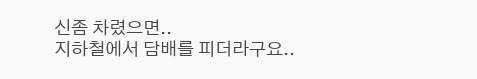신좀 차렸으면..
지하철에서 담배를 피더라구요..